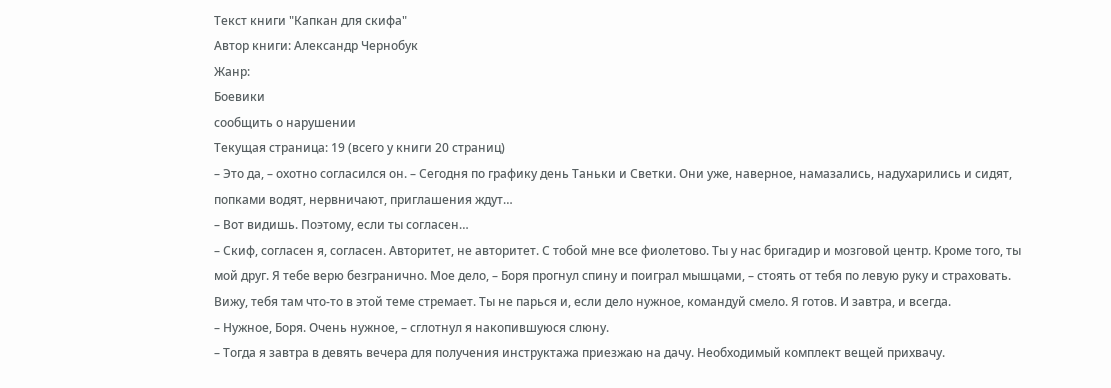Текст книги "Капкан для скифа"
Автор книги: Александр Чернобук
Жанр:
Боевики
сообщить о нарушении
Текущая страница: 19 (всего у книги 20 страниц)
– Это да, – охотно согласился он. – Сегодня по графику день Таньки и Светки. Они уже, наверное, намазались, надухарились и сидят, попками водят, нервничают, приглашения ждут…
– Вот видишь. Поэтому, если ты согласен…
– Скиф, согласен я, согласен. Авторитет, не авторитет. С тобой мне все фиолетово. Ты у нас бригадир и мозговой центр. Кроме того, ты мой друг. Я тебе верю безгранично. Мое дело, – Боря прогнул спину и поиграл мышцами, – стоять от тебя по левую руку и страховать. Вижу, тебя там что-то в этой теме стремает. Ты не парься и, если дело нужное, командуй смело. Я готов. И завтра, и всегда.
– Нужное, Боря. Очень нужное, – сглотнул я накопившуюся слюну.
– Тогда я завтра в девять вечера для получения инструктажа приезжаю на дачу. Необходимый комплект вещей прихвачу.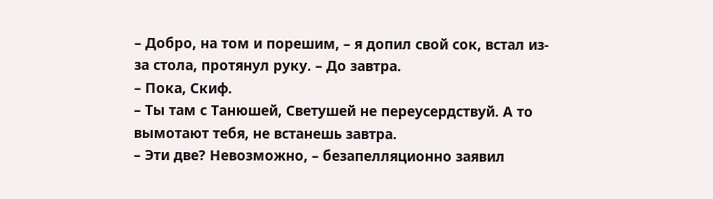– Добро, на том и порешим, – я допил свой сок, встал из-за стола, протянул руку. – До завтра.
– Пока, Скиф.
– Ты там с Танюшей, Светушей не переусердствуй. А то вымотают тебя, не встанешь завтра.
– Эти две? Невозможно, – безапелляционно заявил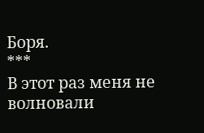Боря.
***
В этот раз меня не волновали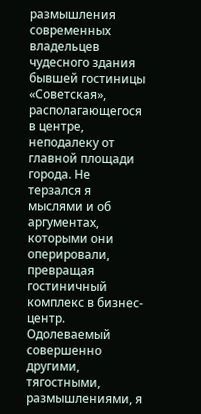размышления современных владельцев чудесного здания бывшей гостиницы «Советская», располагающегося в центре, неподалеку от главной площади города. Не терзался я мыслями и об аргументах, которыми они оперировали, превращая гостиничный комплекс в бизнес-центр.
Одолеваемый совершенно другими, тягостными, размышлениями, я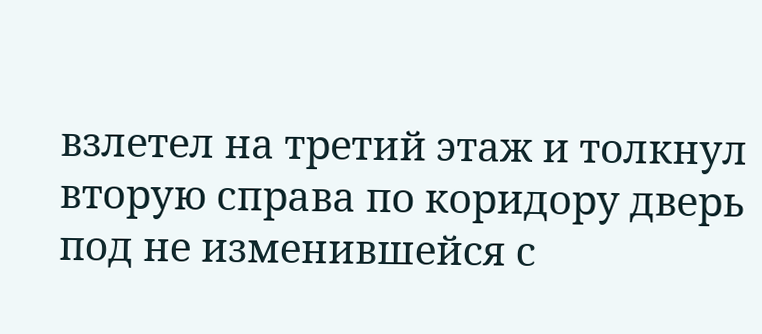взлетел на третий этаж и толкнул вторую справа по коридору дверь под не изменившейся с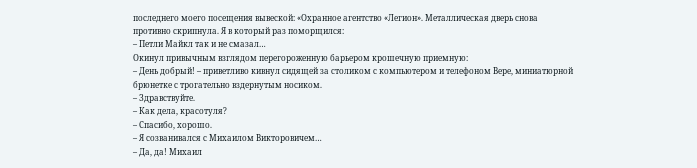последнего моего посещения вывеской: «Охранное агентство «Легион». Металлическая дверь снова противно скрипнула. Я в который раз поморщился:
– Петли Майкл так и не смазал…
Окинул привычным взглядом перегороженную барьером крошечную приемную:
– День добрый! – приветливо кивнул сидящей за столиком с компьютером и телефоном Вере, миниатюрной брюнетке с трогательно вздернутым носиком.
– Здравствуйте.
– Как дела, красотуля?
– Спасибо, хорошо.
– Я созванивался с Михаилом Викторовичем…
– Да, да! Михаил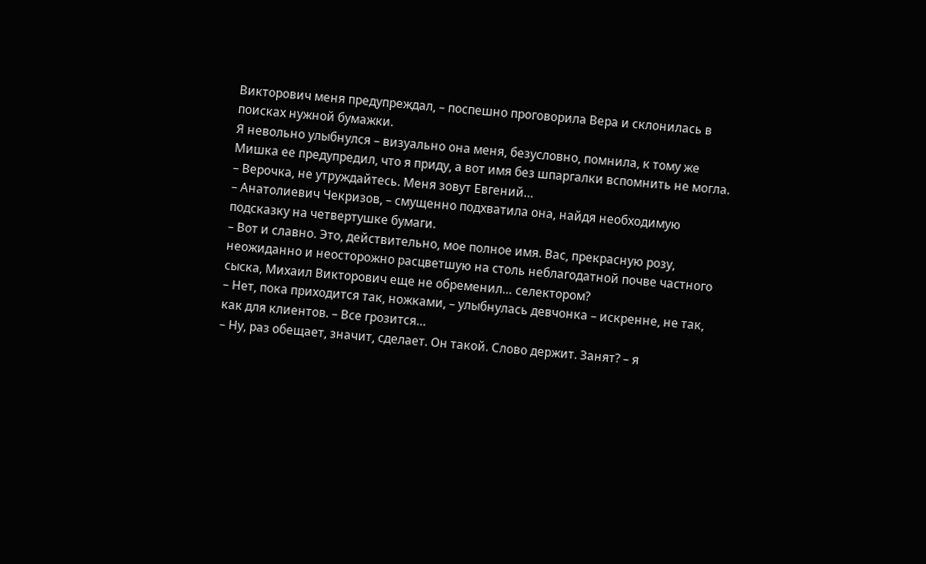Викторович меня предупреждал, – поспешно проговорила Вера и склонилась в поисках нужной бумажки.
Я невольно улыбнулся – визуально она меня, безусловно, помнила, к тому же Мишка ее предупредил, что я приду, а вот имя без шпаргалки вспомнить не могла.
– Верочка, не утруждайтесь. Меня зовут Евгений…
– Анатолиевич Чекризов, – смущенно подхватила она, найдя необходимую подсказку на четвертушке бумаги.
– Вот и славно. Это, действительно, мое полное имя. Вас, прекрасную розу, неожиданно и неосторожно расцветшую на столь неблагодатной почве частного сыска, Михаил Викторович еще не обременил… селектором?
– Нет, пока приходится так, ножками, – улыбнулась девчонка – искренне, не так, как для клиентов. – Все грозится…
– Ну, раз обещает, значит, сделает. Он такой. Слово держит. Занят? – я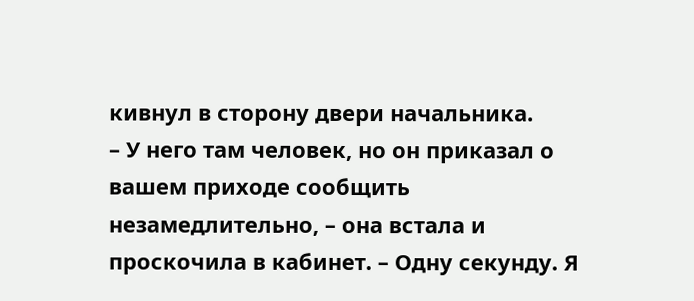кивнул в сторону двери начальника.
– У него там человек, но он приказал о вашем приходе сообщить незамедлительно, – она встала и проскочила в кабинет. – Одну секунду. Я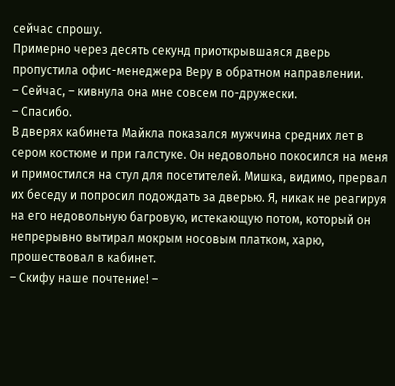сейчас спрошу.
Примерно через десять секунд приоткрывшаяся дверь пропустила офис-менеджера Веру в обратном направлении.
– Сейчас, – кивнула она мне совсем по-дружески.
– Спасибо.
В дверях кабинета Майкла показался мужчина средних лет в сером костюме и при галстуке. Он недовольно покосился на меня и примостился на стул для посетителей. Мишка, видимо, прервал их беседу и попросил подождать за дверью. Я, никак не реагируя на его недовольную багровую, истекающую потом, который он непрерывно вытирал мокрым носовым платком, харю, прошествовал в кабинет.
– Скифу наше почтение! –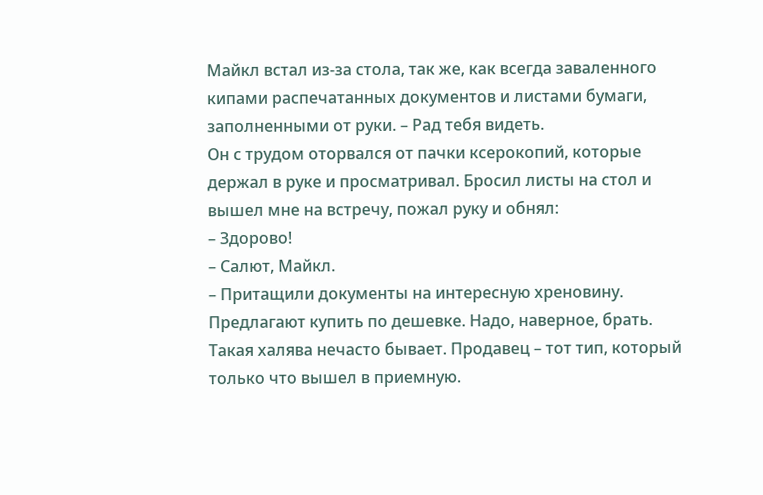Майкл встал из-за стола, так же, как всегда заваленного кипами распечатанных документов и листами бумаги, заполненными от руки. – Рад тебя видеть.
Он с трудом оторвался от пачки ксерокопий, которые держал в руке и просматривал. Бросил листы на стол и вышел мне на встречу, пожал руку и обнял:
– Здорово!
– Салют, Майкл.
– Притащили документы на интересную хреновину. Предлагают купить по дешевке. Надо, наверное, брать. Такая халява нечасто бывает. Продавец – тот тип, который только что вышел в приемную.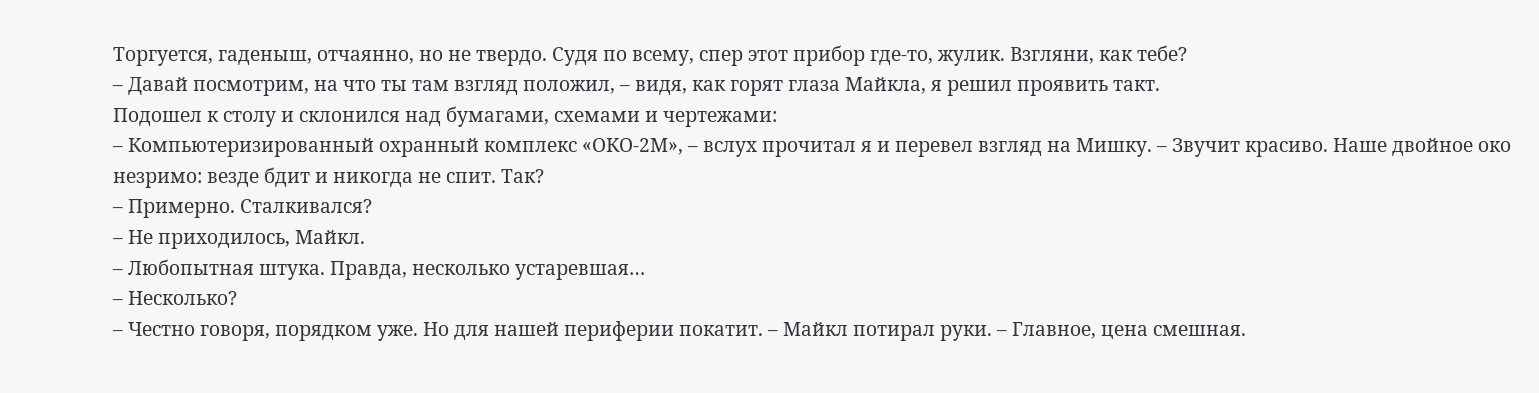Торгуется, гаденыш, отчаянно, но не твердо. Судя по всему, спер этот прибор где-то, жулик. Взгляни, как тебе?
– Давай посмотрим, на что ты там взгляд положил, – видя, как горят глаза Майкла, я решил проявить такт.
Подошел к столу и склонился над бумагами, схемами и чертежами:
– Компьютеризированный охранный комплекс «ОКО-2М», – вслух прочитал я и перевел взгляд на Мишку. – Звучит красиво. Наше двойное око незримо: везде бдит и никогда не спит. Так?
– Примерно. Сталкивался?
– Не приходилось, Майкл.
– Любопытная штука. Правда, несколько устаревшая…
– Несколько?
– Честно говоря, порядком уже. Но для нашей периферии покатит. – Майкл потирал руки. – Главное, цена смешная.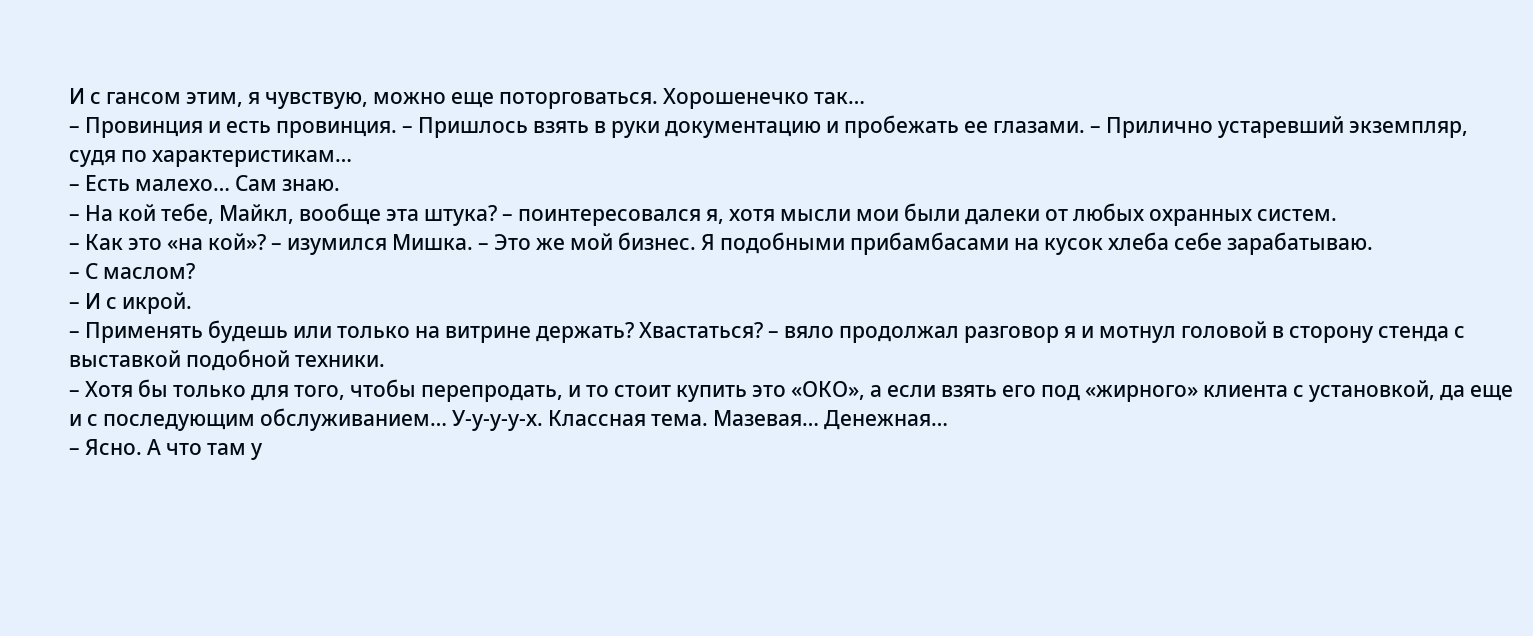И с гансом этим, я чувствую, можно еще поторговаться. Хорошенечко так…
– Провинция и есть провинция. – Пришлось взять в руки документацию и пробежать ее глазами. – Прилично устаревший экземпляр, судя по характеристикам…
– Есть малехо… Сам знаю.
– На кой тебе, Майкл, вообще эта штука? – поинтересовался я, хотя мысли мои были далеки от любых охранных систем.
– Как это «на кой»? – изумился Мишка. – Это же мой бизнес. Я подобными прибамбасами на кусок хлеба себе зарабатываю.
– С маслом?
– И с икрой.
– Применять будешь или только на витрине держать? Хвастаться? – вяло продолжал разговор я и мотнул головой в сторону стенда с выставкой подобной техники.
– Хотя бы только для того, чтобы перепродать, и то стоит купить это «ОКО», а если взять его под «жирного» клиента с установкой, да еще и с последующим обслуживанием… У-у-у-у-х. Классная тема. Мазевая… Денежная…
– Ясно. А что там у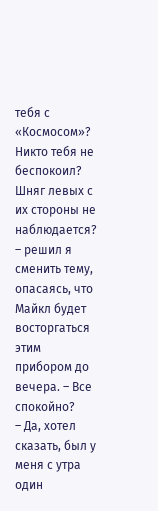тебя с «Космосом»? Никто тебя не беспокоил? Шняг левых с их стороны не наблюдается? – решил я сменить тему, опасаясь, что Майкл будет восторгаться этим прибором до вечера. – Все спокойно?
– Да, хотел сказать, был у меня с утра один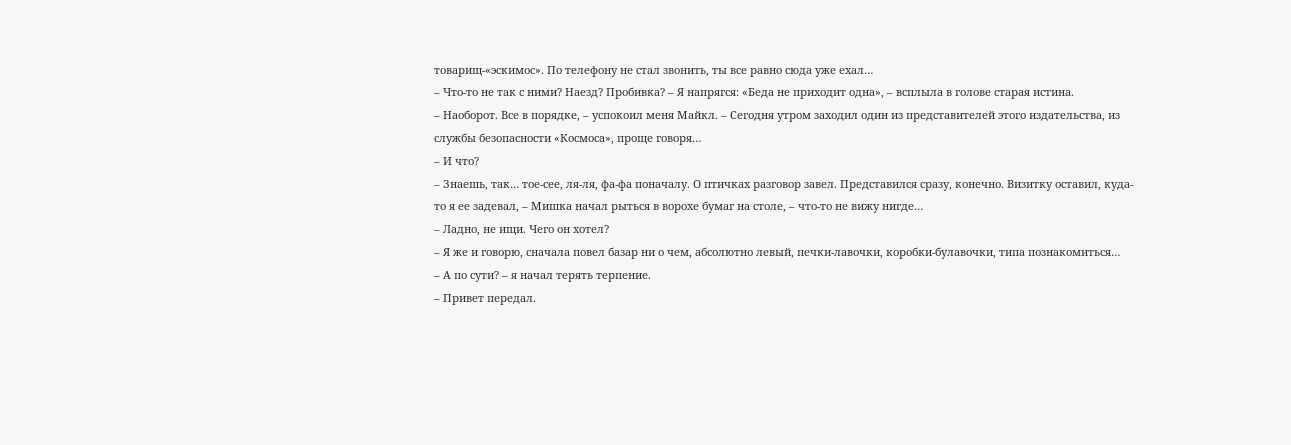товарищ-«эскимос». По телефону не стал звонить, ты все равно сюда уже ехал…
– Что-то не так с ними? Наезд? Пробивка? – Я напрягся: «Беда не приходит одна», – всплыла в голове старая истина.
– Наоборот. Все в порядке, – успокоил меня Майкл. – Сегодня утром заходил один из представителей этого издательства, из службы безопасности «Космоса», проще говоря…
– И что?
– Знаешь, так… тое-сее, ля-ля, фа-фа поначалу. О птичках разговор завел. Представился сразу, конечно. Визитку оставил, куда-то я ее задевал, – Мишка начал рыться в ворохе бумаг на столе, – что-то не вижу нигде…
– Ладно, не ищи. Чего он хотел?
– Я же и говорю, сначала повел базар ни о чем, абсолютно левый, печки-лавочки, коробки-булавочки, типа познакомиться…
– А по сути? – я начал терять терпение.
– Привет передал.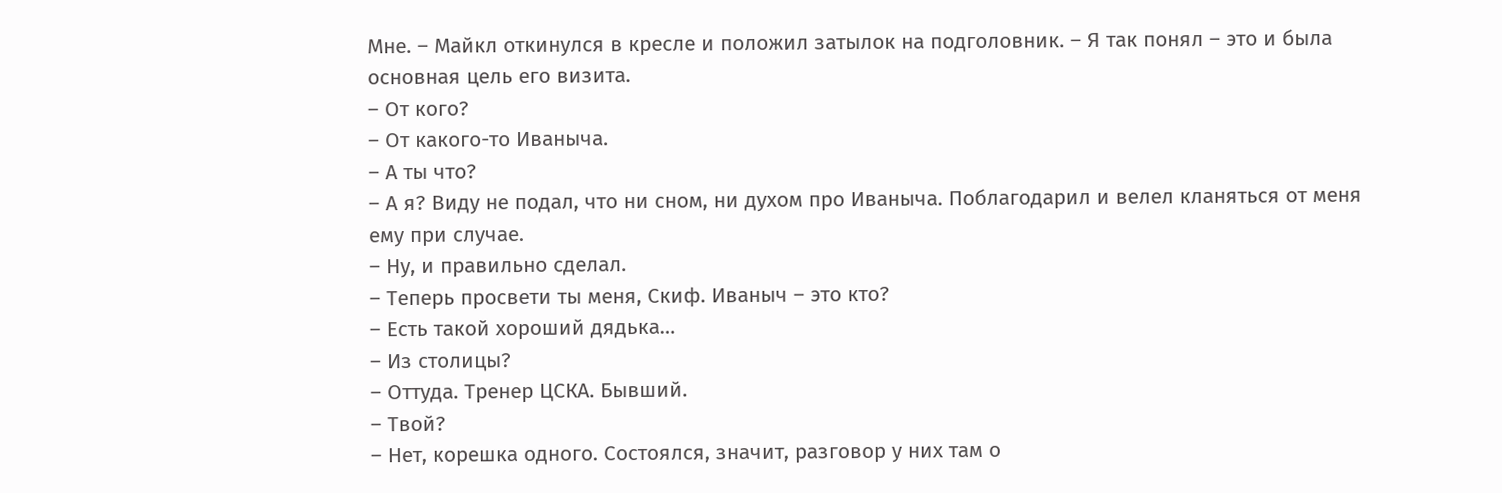Мне. – Майкл откинулся в кресле и положил затылок на подголовник. – Я так понял – это и была основная цель его визита.
– От кого?
– От какого-то Иваныча.
– А ты что?
– А я? Виду не подал, что ни сном, ни духом про Иваныча. Поблагодарил и велел кланяться от меня ему при случае.
– Ну, и правильно сделал.
– Теперь просвети ты меня, Скиф. Иваныч – это кто?
– Есть такой хороший дядька…
– Из столицы?
– Оттуда. Тренер ЦСКА. Бывший.
– Твой?
– Нет, корешка одного. Состоялся, значит, разговор у них там о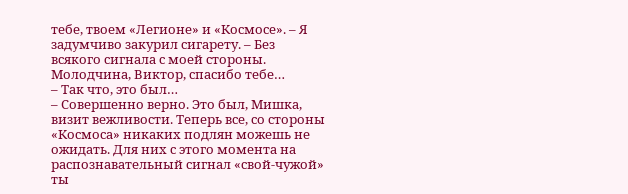тебе, твоем «Легионе» и «Космосе». – Я задумчиво закурил сигарету. – Без всякого сигнала с моей стороны. Молодчина, Виктор, спасибо тебе…
– Так что, это был…
– Совершенно верно. Это был, Мишка, визит вежливости. Теперь все, со стороны «Космоса» никаких подлян можешь не ожидать. Для них с этого момента на распознавательный сигнал «свой-чужой» ты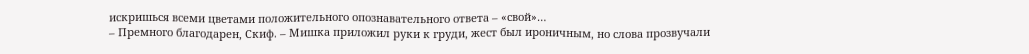искришься всеми цветами положительного опознавательного ответа – «свой»…
– Премного благодарен, Скиф. – Мишка приложил руки к груди, жест был ироничным, но слова прозвучали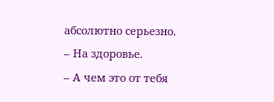абсолютно серьезно.
– На здоровье.
– А чем это от тебя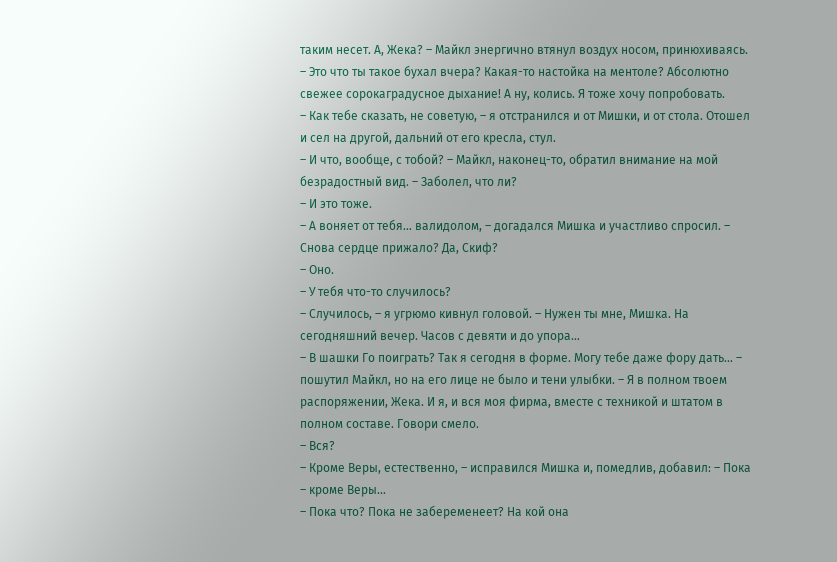таким несет. А, Жека? – Майкл энергично втянул воздух носом, принюхиваясь. – Это что ты такое бухал вчера? Какая-то настойка на ментоле? Абсолютно свежее сорокаградусное дыхание! А ну, колись. Я тоже хочу попробовать.
– Как тебе сказать, не советую, – я отстранился и от Мишки, и от стола. Отошел и сел на другой, дальний от его кресла, стул.
– И что, вообще, с тобой? – Майкл, наконец-то, обратил внимание на мой безрадостный вид. – Заболел, что ли?
– И это тоже.
– А воняет от тебя… валидолом, – догадался Мишка и участливо спросил. – Снова сердце прижало? Да, Скиф?
– Оно.
– У тебя что-то случилось?
– Случилось, – я угрюмо кивнул головой. – Нужен ты мне, Мишка. На сегодняшний вечер. Часов с девяти и до упора…
– В шашки Го поиграть? Так я сегодня в форме. Могу тебе даже фору дать… – пошутил Майкл, но на его лице не было и тени улыбки. – Я в полном твоем распоряжении, Жека. И я, и вся моя фирма, вместе с техникой и штатом в полном составе. Говори смело.
– Вся?
– Кроме Веры, естественно, – исправился Мишка и, помедлив, добавил: – Пока – кроме Веры…
– Пока что? Пока не забеременеет? На кой она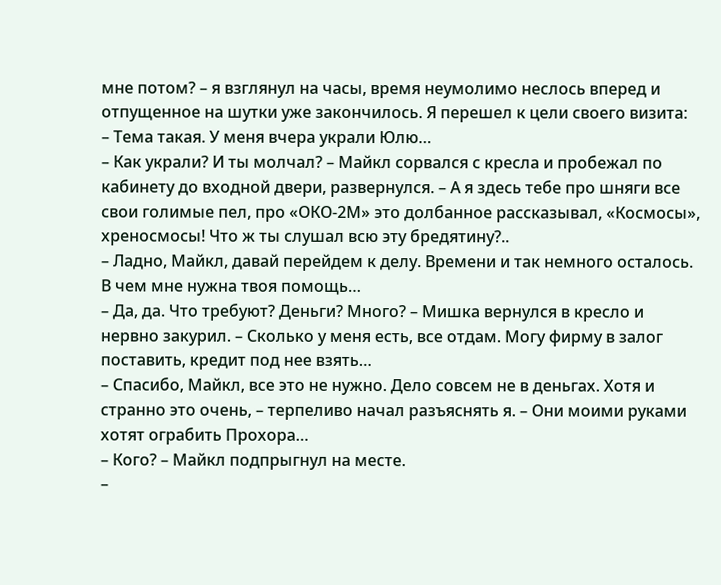мне потом? – я взглянул на часы, время неумолимо неслось вперед и отпущенное на шутки уже закончилось. Я перешел к цели своего визита:
– Тема такая. У меня вчера украли Юлю…
– Как украли? И ты молчал? – Майкл сорвался с кресла и пробежал по кабинету до входной двери, развернулся. – А я здесь тебе про шняги все свои голимые пел, про «ОКО-2М» это долбанное рассказывал, «Космосы», хреносмосы! Что ж ты слушал всю эту бредятину?..
– Ладно, Майкл, давай перейдем к делу. Времени и так немного осталось. В чем мне нужна твоя помощь…
– Да, да. Что требуют? Деньги? Много? – Мишка вернулся в кресло и нервно закурил. – Сколько у меня есть, все отдам. Могу фирму в залог поставить, кредит под нее взять…
– Спасибо, Майкл, все это не нужно. Дело совсем не в деньгах. Хотя и странно это очень, – терпеливо начал разъяснять я. – Они моими руками хотят ограбить Прохора…
– Кого? – Майкл подпрыгнул на месте.
–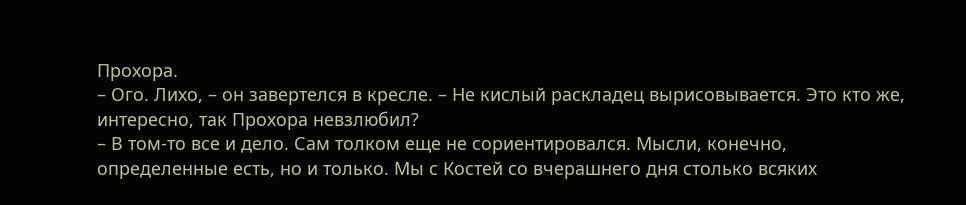Прохора.
– Ого. Лихо, – он завертелся в кресле. – Не кислый раскладец вырисовывается. Это кто же, интересно, так Прохора невзлюбил?
– В том-то все и дело. Сам толком еще не сориентировался. Мысли, конечно, определенные есть, но и только. Мы с Костей со вчерашнего дня столько всяких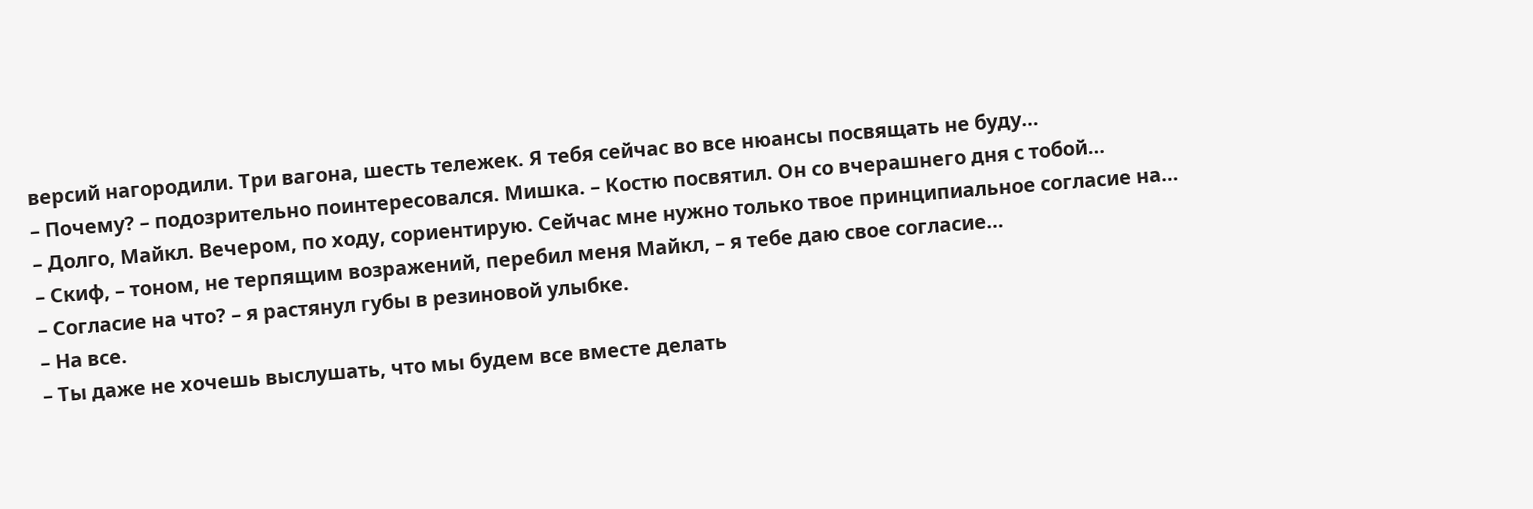версий нагородили. Три вагона, шесть тележек. Я тебя сейчас во все нюансы посвящать не буду…
– Почему? – подозрительно поинтересовался. Мишка. – Костю посвятил. Он со вчерашнего дня с тобой…
– Долго, Майкл. Вечером, по ходу, сориентирую. Сейчас мне нужно только твое принципиальное согласие на…
– Скиф, – тоном, не терпящим возражений, перебил меня Майкл, – я тебе даю свое согласие…
– Согласие на что? – я растянул губы в резиновой улыбке.
– На все.
– Ты даже не хочешь выслушать, что мы будем все вместе делать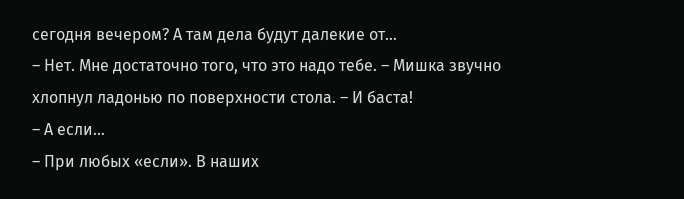сегодня вечером? А там дела будут далекие от…
– Нет. Мне достаточно того, что это надо тебе. – Мишка звучно хлопнул ладонью по поверхности стола. – И баста!
– А если…
– При любых «если». В наших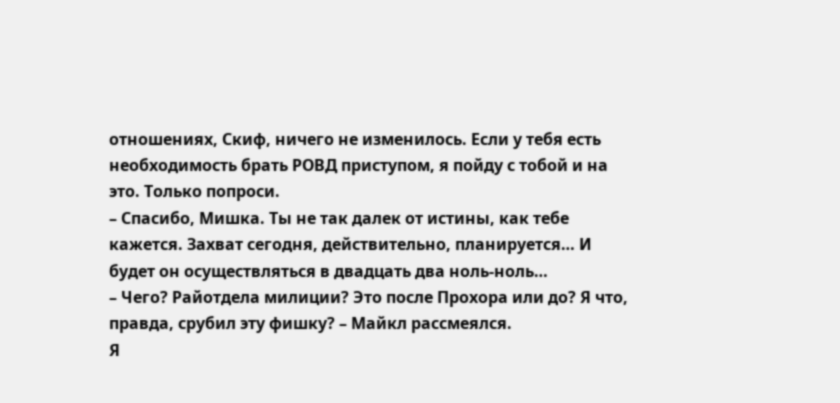отношениях, Скиф, ничего не изменилось. Если у тебя есть необходимость брать РОВД приступом, я пойду с тобой и на это. Только попроси.
– Спасибо, Мишка. Ты не так далек от истины, как тебе кажется. Захват сегодня, действительно, планируется… И будет он осуществляться в двадцать два ноль-ноль…
– Чего? Райотдела милиции? Это после Прохора или до? Я что, правда, срубил эту фишку? – Майкл рассмеялся.
Я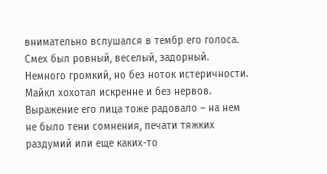внимательно вслушался в тембр его голоса. Смех был ровный, веселый, задорный. Немного громкий, но без ноток истеричности. Майкл хохотал искренне и без нервов. Выражение его лица тоже радовало – на нем не было тени сомнения, печати тяжких раздумий или еще каких-то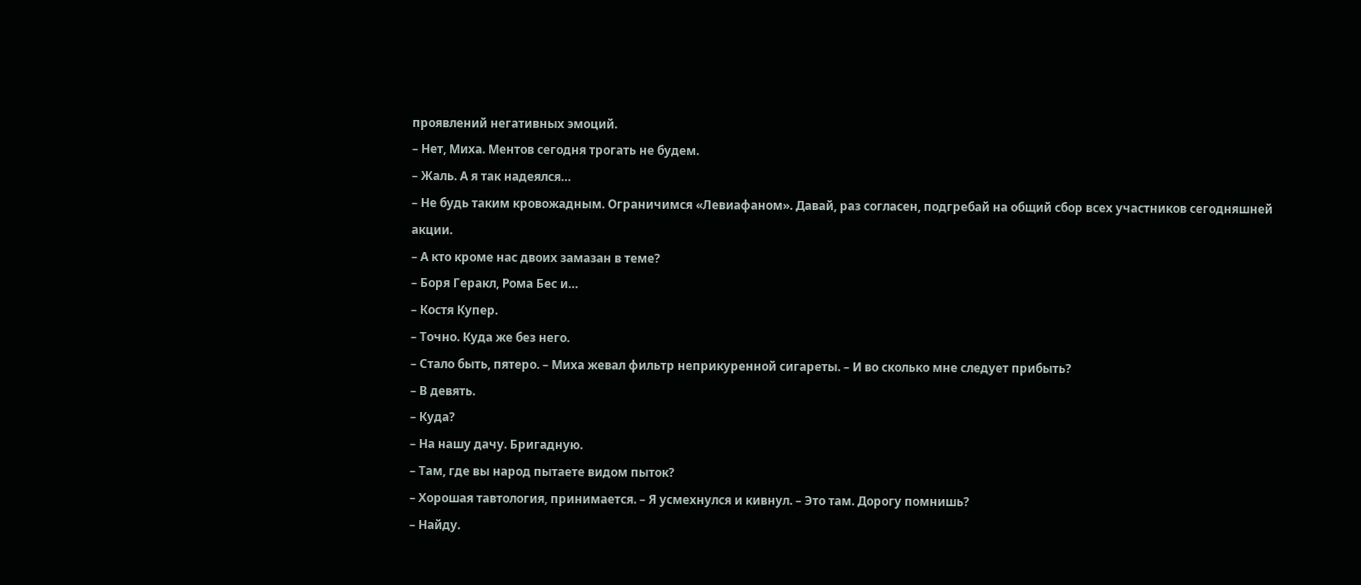проявлений негативных эмоций.
– Нет, Миха. Ментов сегодня трогать не будем.
– Жаль. А я так надеялся…
– Не будь таким кровожадным. Ограничимся «Левиафаном». Давай, раз согласен, подгребай на общий сбор всех участников сегодняшней акции.
– А кто кроме нас двоих замазан в теме?
– Боря Геракл, Рома Бес и…
– Костя Купер.
– Точно. Куда же без него.
– Стало быть, пятеро. – Миха жевал фильтр неприкуренной сигареты. – И во сколько мне следует прибыть?
– В девять.
– Куда?
– На нашу дачу. Бригадную.
– Там, где вы народ пытаете видом пыток?
– Хорошая тавтология, принимается. – Я усмехнулся и кивнул. – Это там. Дорогу помнишь?
– Найду.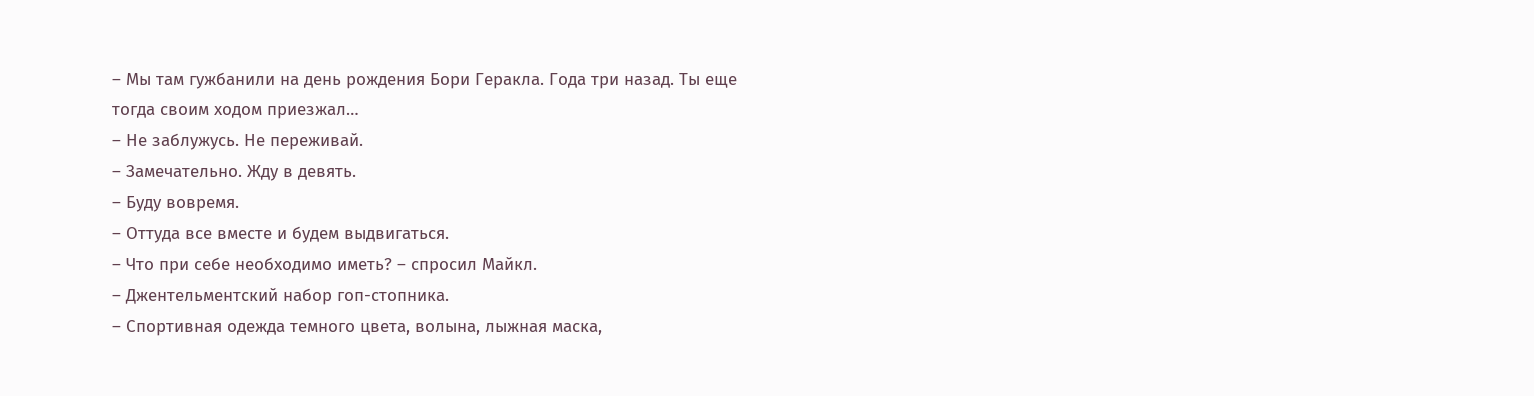– Мы там гужбанили на день рождения Бори Геракла. Года три назад. Ты еще тогда своим ходом приезжал…
– Не заблужусь. Не переживай.
– Замечательно. Жду в девять.
– Буду вовремя.
– Оттуда все вместе и будем выдвигаться.
– Что при себе необходимо иметь? – спросил Майкл.
– Джентельментский набор гоп-стопника.
– Спортивная одежда темного цвета, волына, лыжная маска,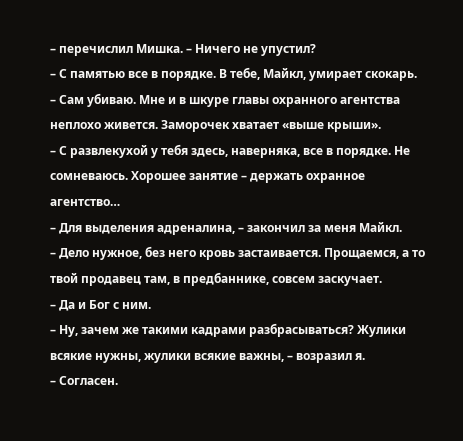– перечислил Мишка. – Ничего не упустил?
– С памятью все в порядке. В тебе, Майкл, умирает скокарь.
– Сам убиваю. Мне и в шкуре главы охранного агентства неплохо живется. Заморочек хватает «выше крыши».
– С развлекухой у тебя здесь, наверняка, все в порядке. Не сомневаюсь. Хорошее занятие – держать охранное агентство…
– Для выделения адреналина, – закончил за меня Майкл.
– Дело нужное, без него кровь застаивается. Прощаемся, а то твой продавец там, в предбаннике, совсем заскучает.
– Да и Бог с ним.
– Ну, зачем же такими кадрами разбрасываться? Жулики всякие нужны, жулики всякие важны, – возразил я.
– Согласен.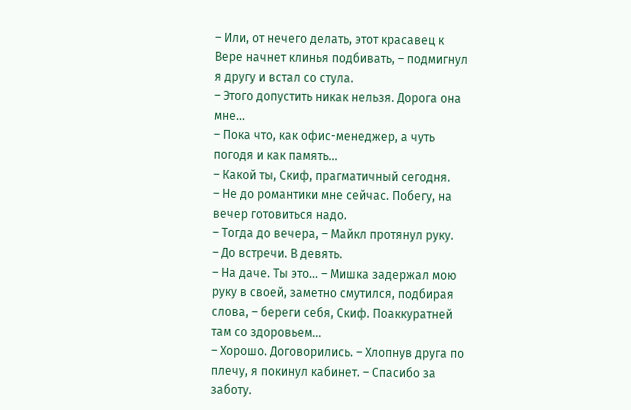– Или, от нечего делать, этот красавец к Вере начнет клинья подбивать, – подмигнул я другу и встал со стула.
– Этого допустить никак нельзя. Дорога она мне…
– Пока что, как офис-менеджер, а чуть погодя и как память…
– Какой ты, Скиф, прагматичный сегодня.
– Не до романтики мне сейчас. Побегу, на вечер готовиться надо.
– Тогда до вечера, – Майкл протянул руку.
– До встречи. В девять.
– На даче. Ты это… – Мишка задержал мою руку в своей, заметно смутился, подбирая слова, – береги себя, Скиф. Поаккуратней там со здоровьем…
– Хорошо. Договорились. – Хлопнув друга по плечу, я покинул кабинет. – Спасибо за заботу.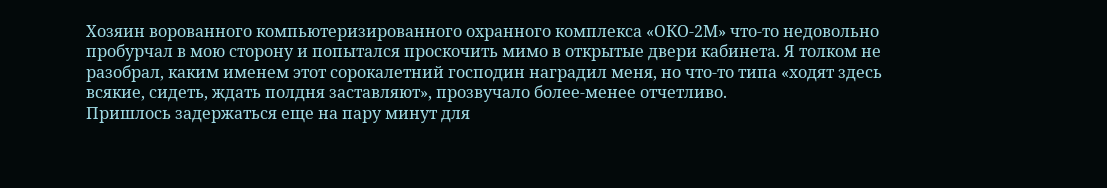Хозяин ворованного компьютеризированного охранного комплекса «ОКО-2М» что-то недовольно пробурчал в мою сторону и попытался проскочить мимо в открытые двери кабинета. Я толком не разобрал, каким именем этот сорокалетний господин наградил меня, но что-то типа «ходят здесь всякие, сидеть, ждать полдня заставляют», прозвучало более-менее отчетливо.
Пришлось задержаться еще на пару минут для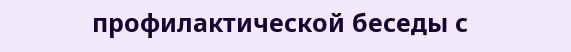профилактической беседы с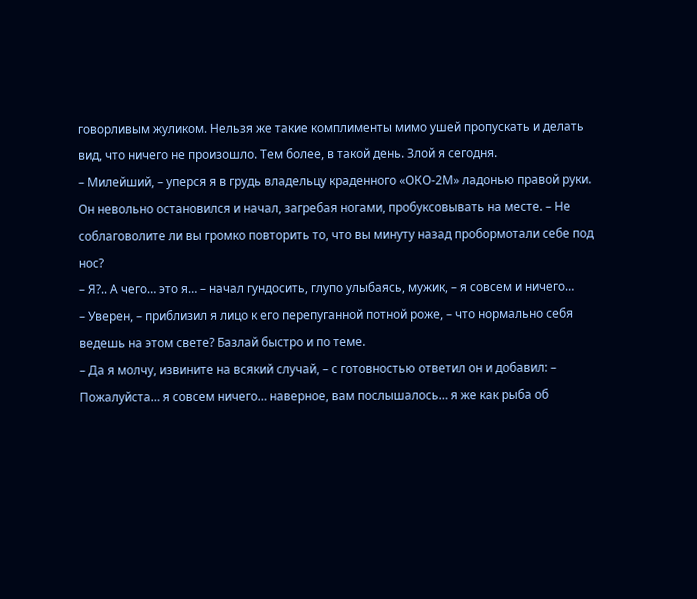говорливым жуликом. Нельзя же такие комплименты мимо ушей пропускать и делать вид, что ничего не произошло. Тем более, в такой день. Злой я сегодня.
– Милейший, – уперся я в грудь владельцу краденного «ОКО-2М» ладонью правой руки. Он невольно остановился и начал, загребая ногами, пробуксовывать на месте. – Не соблаговолите ли вы громко повторить то, что вы минуту назад пробормотали себе под нос?
– Я?.. А чего… это я… – начал гундосить, глупо улыбаясь, мужик, – я совсем и ничего…
– Уверен, – приблизил я лицо к его перепуганной потной роже, – что нормально себя ведешь на этом свете? Базлай быстро и по теме.
– Да я молчу, извините на всякий случай, – с готовностью ответил он и добавил: – Пожалуйста… я совсем ничего… наверное, вам послышалось… я же как рыба об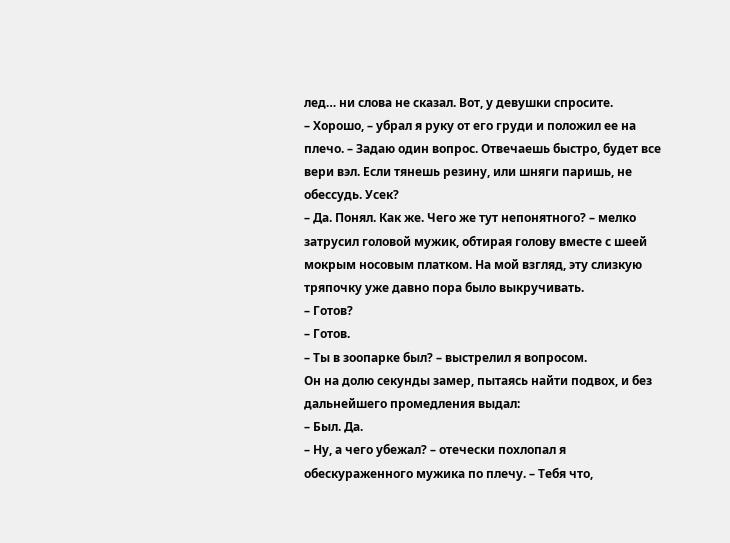лед… ни слова не сказал. Вот, у девушки спросите.
– Хорошо, – убрал я руку от его груди и положил ее на плечо. – Задаю один вопрос. Отвечаешь быстро, будет все вери вэл. Если тянешь резину, или шняги паришь, не обессудь. Усек?
– Да. Понял. Как же. Чего же тут непонятного? – мелко затрусил головой мужик, обтирая голову вместе с шеей мокрым носовым платком. На мой взгляд, эту слизкую тряпочку уже давно пора было выкручивать.
– Готов?
– Готов.
– Ты в зоопарке был? – выстрелил я вопросом.
Он на долю секунды замер, пытаясь найти подвох, и без дальнейшего промедления выдал:
– Был. Да.
– Ну, а чего убежал? – отечески похлопал я обескураженного мужика по плечу. – Тебя что,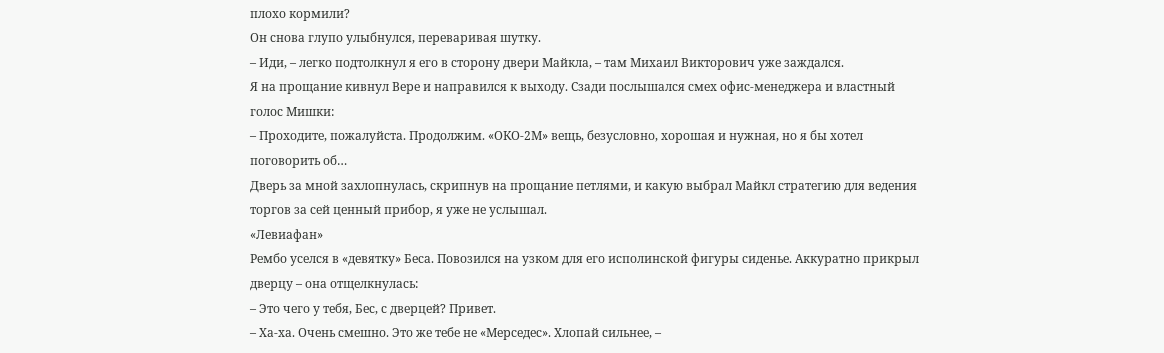плохо кормили?
Он снова глупо улыбнулся, переваривая шутку.
– Иди, – легко подтолкнул я его в сторону двери Майкла, – там Михаил Викторович уже заждался.
Я на прощание кивнул Вере и направился к выходу. Сзади послышался смех офис-менеджера и властный голос Мишки:
– Проходите, пожалуйста. Продолжим. «ОКО-2М» вещь, безусловно, хорошая и нужная, но я бы хотел поговорить об…
Дверь за мной захлопнулась, скрипнув на прощание петлями, и какую выбрал Майкл стратегию для ведения торгов за сей ценный прибор, я уже не услышал.
«Левиафан»
Рембо уселся в «девятку» Беса. Повозился на узком для его исполинской фигуры сиденье. Аккуратно прикрыл дверцу – она отщелкнулась:
– Это чего у тебя, Бес, с дверцей? Привет.
– Ха-ха. Очень смешно. Это же тебе не «Мерседес». Хлопай сильнее, –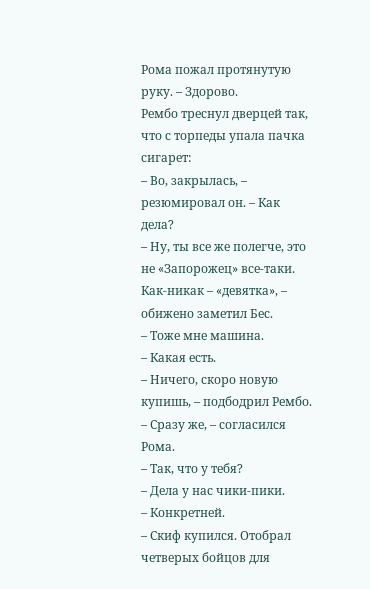Рома пожал протянутую руку. – Здорово.
Рембо треснул дверцей так, что с торпеды упала пачка сигарет:
– Во, закрылась, – резюмировал он. – Как дела?
– Ну, ты все же полегче, это не «Запорожец» все-таки. Как-никак – «девятка», – обижено заметил Бес.
– Тоже мне машина.
– Какая есть.
– Ничего, скоро новую купишь, – подбодрил Рембо.
– Сразу же, – согласился Рома.
– Так, что у тебя?
– Дела у нас чики-пики.
– Конкретней.
– Скиф купился. Отобрал четверых бойцов для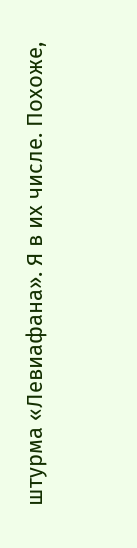штурма «Левиафана». Я в их числе. Похоже,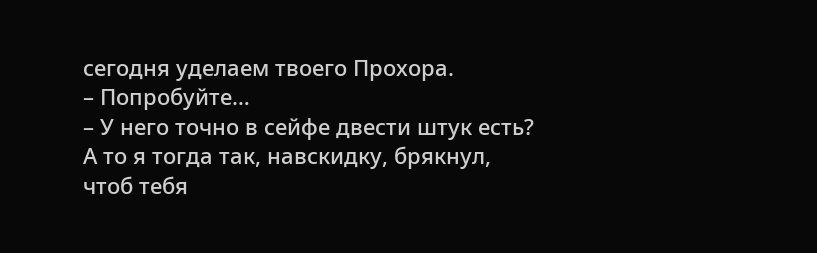сегодня уделаем твоего Прохора.
– Попробуйте…
– У него точно в сейфе двести штук есть? А то я тогда так, навскидку, брякнул, чтоб тебя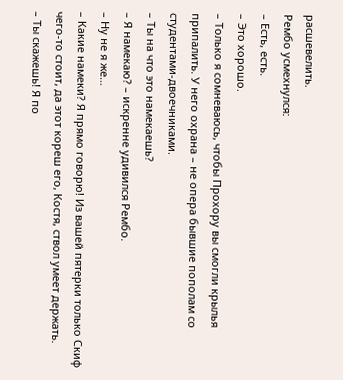расшевелить.
Рембо усмехнулся:
– Есть, есть.
– Это хорошо.
– Только я сомневаюсь, чтобы Прохору вы смогли крылья припалить. У него охрана – не опера бывшие пополам со студентами-двоечниками.
– Ты на что это намекаешь?
– Я намекаю? – искренне удивился Рембо.
– Ну не я же…
– Какие намеки? Я прямо говорю! Из вашей пятерки только Скиф чего-то стоит, да этот кореш его, Костя, ствол умеет держать.
– Ты скажешь! Я по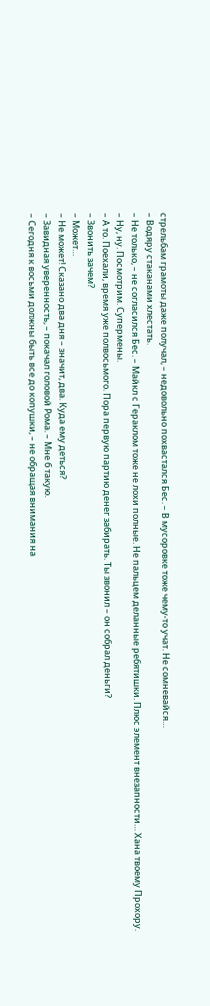стрельбам грамоты даже получал, – недовольно похвастался Бес. – В мусоровке тоже чему-то учат. Не сомневайся…
– Водяру стаканами хлестать.
– Не только, – не согласился Бес. – Майкл с Гераклом тоже не лохи полные. Не пальцем деланные ребятишки. Плюс элемент внезапности… Хана твоему Прохору.
– Ну, ну. Посмотрим. Супермены.
– А то. Поехали, время уже полвосьмого. Пора первую партию денег забирать. Ты звонил – он собрал деньги?
– Звонить зачем?
– Может…
– Не может! Сказано два дня – значит, два. Куда ему деться?
– Завидная уверенность, – покачал головой Рома. – Мне б такую.
– Сегодня к восьми должны быть все до копушки, – не обращая внимания на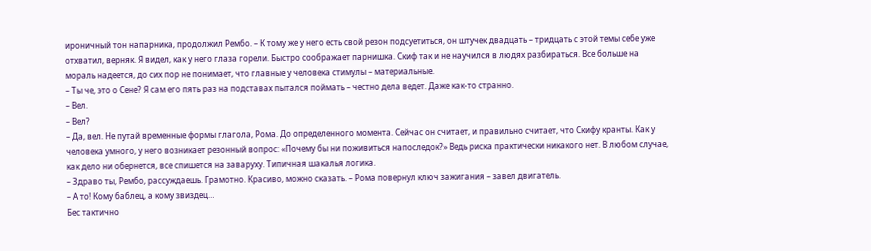ироничный тон напарника, продолжил Рембо. – К тому же у него есть свой резон подсуетиться, он штучек двадцать – тридцать с этой темы себе уже отхватил, верняк. Я видел, как у него глаза горели. Быстро соображает парнишка. Скиф так и не научился в людях разбираться. Все больше на мораль надеется, до сих пор не понимает, что главные у человека стимулы – материальные.
– Ты че, это о Сене? Я сам его пять раз на подставах пытался поймать – честно дела ведет. Даже как-то странно.
– Вел.
– Вел?
– Да, вел. Не путай временные формы глагола, Рома. До определенного момента. Сейчас он считает, и правильно считает, что Скифу кранты. Как у человека умного, у него возникает резонный вопрос: «Почему бы ни поживиться напоследок?» Ведь риска практически никакого нет. В любом случае, как дело ни обернется, все спишется на заваруху. Типичная шакалья логика.
– Здраво ты, Рембо, рассуждаешь. Грамотно. Красиво, можно сказать. – Рома повернул ключ зажигания – завел двигатель.
– А то! Кому баблец, а кому звиздец…
Бес тактично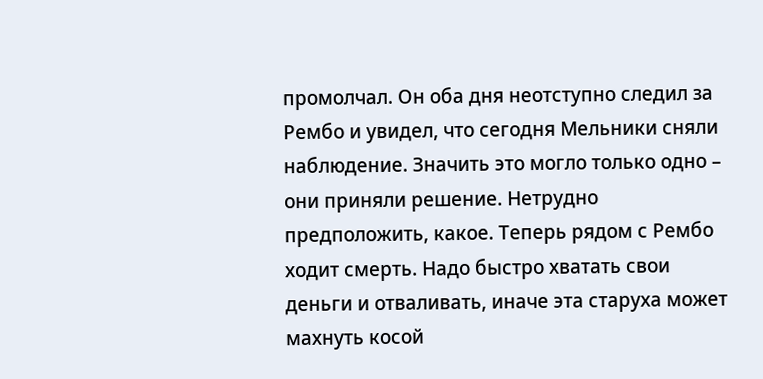промолчал. Он оба дня неотступно следил за Рембо и увидел, что сегодня Мельники сняли наблюдение. Значить это могло только одно – они приняли решение. Нетрудно предположить, какое. Теперь рядом с Рембо ходит смерть. Надо быстро хватать свои деньги и отваливать, иначе эта старуха может махнуть косой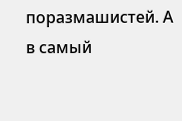поразмашистей. А в самый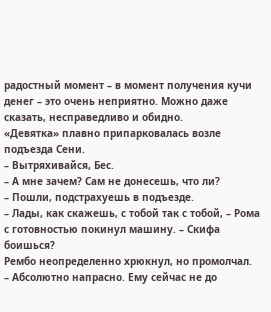радостный момент – в момент получения кучи денег – это очень неприятно. Можно даже сказать, несправедливо и обидно.
«Девятка» плавно припарковалась возле подъезда Сени.
– Вытряхивайся, Бес.
– А мне зачем? Сам не донесешь, что ли?
– Пошли, подстрахуешь в подъезде.
– Лады, как скажешь, с тобой так с тобой, – Рома с готовностью покинул машину. – Скифа боишься?
Рембо неопределенно хрюкнул, но промолчал.
– Абсолютно напрасно. Ему сейчас не до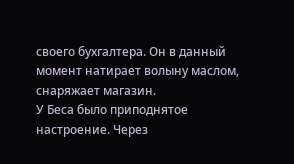своего бухгалтера. Он в данный момент натирает волыну маслом, снаряжает магазин.
У Беса было приподнятое настроение. Через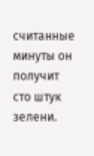считанные минуты он получит сто штук зелени.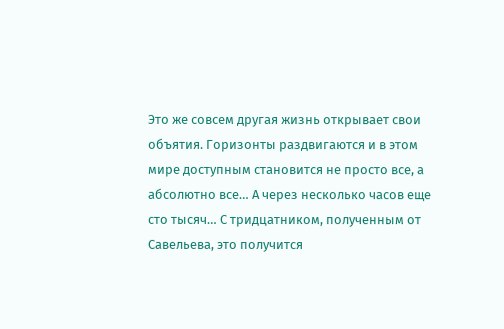Это же совсем другая жизнь открывает свои объятия. Горизонты раздвигаются и в этом мире доступным становится не просто все, а абсолютно все… А через несколько часов еще сто тысяч… С тридцатником, полученным от Савельева, это получится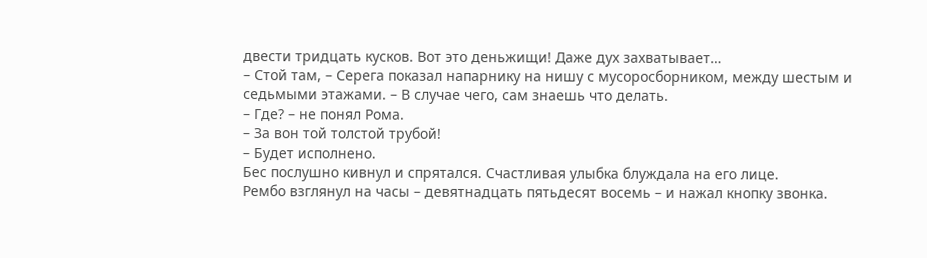двести тридцать кусков. Вот это деньжищи! Даже дух захватывает…
– Стой там, – Серега показал напарнику на нишу с мусоросборником, между шестым и седьмыми этажами. – В случае чего, сам знаешь что делать.
– Где? – не понял Рома.
– За вон той толстой трубой!
– Будет исполнено.
Бес послушно кивнул и спрятался. Счастливая улыбка блуждала на его лице.
Рембо взглянул на часы – девятнадцать пятьдесят восемь – и нажал кнопку звонка.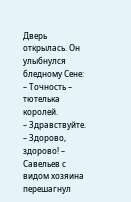Дверь открылась. Он улыбнулся бледному Сене:
– Точность – тютелька королей.
– Здравствуйте.
– Здорово, здорово! – Савельев с видом хозяина перешагнул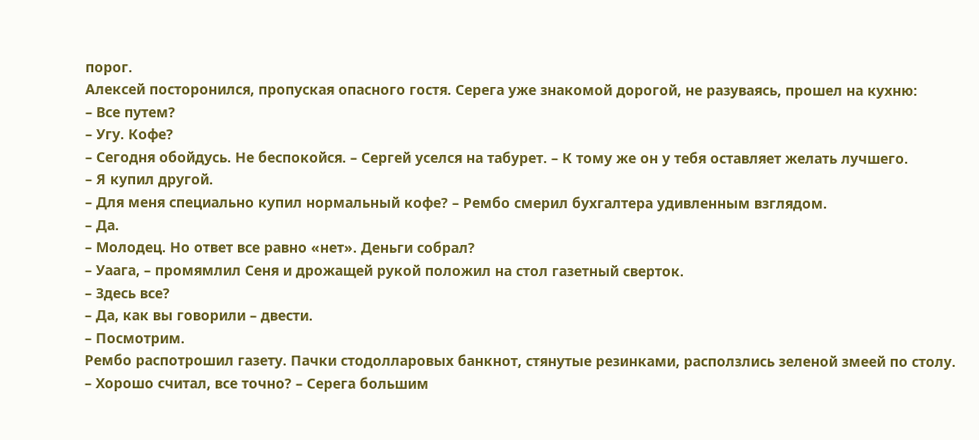порог.
Алексей посторонился, пропуская опасного гостя. Серега уже знакомой дорогой, не разуваясь, прошел на кухню:
– Все путем?
– Угу. Кофе?
– Сегодня обойдусь. Не беспокойся. – Сергей уселся на табурет. – К тому же он у тебя оставляет желать лучшего.
– Я купил другой.
– Для меня специально купил нормальный кофе? – Рембо смерил бухгалтера удивленным взглядом.
– Да.
– Молодец. Но ответ все равно «нет». Деньги собрал?
– Уаага, – промямлил Сеня и дрожащей рукой положил на стол газетный сверток.
– Здесь все?
– Да, как вы говорили – двести.
– Посмотрим.
Рембо распотрошил газету. Пачки стодолларовых банкнот, стянутые резинками, расползлись зеленой змеей по столу.
– Хорошо считал, все точно? – Серега большим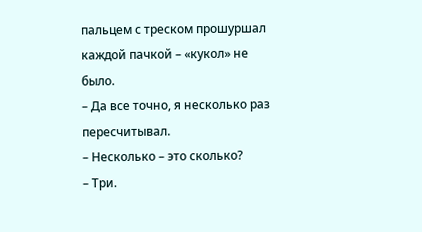пальцем с треском прошуршал каждой пачкой – «кукол» не было.
– Да все точно, я несколько раз пересчитывал.
– Несколько – это сколько?
– Три.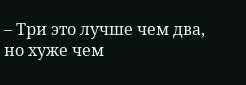– Три это лучше чем два, но хуже чем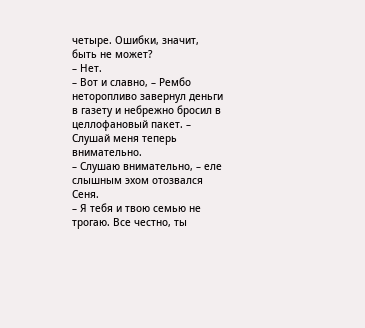четыре. Ошибки, значит, быть не может?
– Нет.
– Вот и славно, – Рембо неторопливо завернул деньги в газету и небрежно бросил в целлофановый пакет. – Слушай меня теперь внимательно.
– Слушаю внимательно, – еле слышным эхом отозвался Сеня.
– Я тебя и твою семью не трогаю. Все честно, ты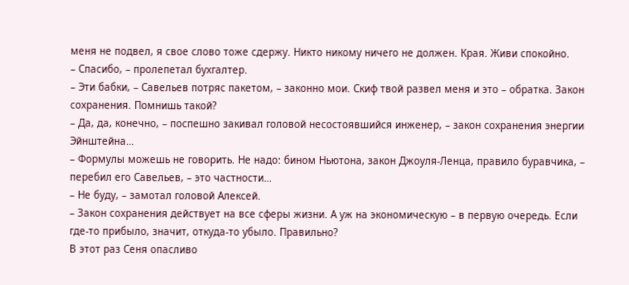меня не подвел, я свое слово тоже сдержу. Никто никому ничего не должен. Края. Живи спокойно.
– Спасибо, – пролепетал бухгалтер.
– Эти бабки, – Савельев потряс пакетом, – законно мои. Скиф твой развел меня и это – обратка. Закон сохранения. Помнишь такой?
– Да, да, конечно, – поспешно закивал головой несостоявшийся инженер, – закон сохранения энергии Эйнштейна…
– Формулы можешь не говорить. Не надо: бином Ньютона, закон Джоуля-Ленца, правило буравчика, – перебил его Савельев, – это частности…
– Не буду, – замотал головой Алексей.
– Закон сохранения действует на все сферы жизни. А уж на экономическую – в первую очередь. Если где-то прибыло, значит, откуда-то убыло. Правильно?
В этот раз Сеня опасливо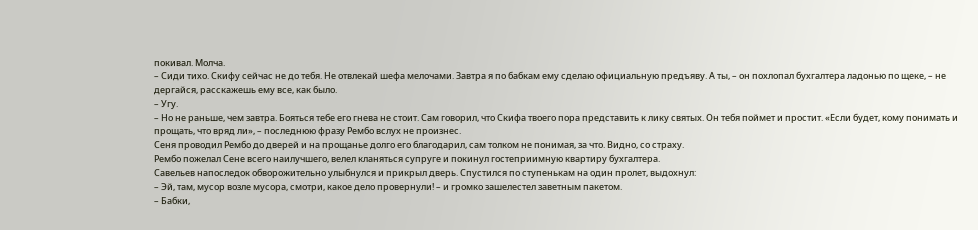покивал. Молча.
– Сиди тихо. Скифу сейчас не до тебя. Не отвлекай шефа мелочами. Завтра я по бабкам ему сделаю официальную предъяву. А ты, – он похлопал бухгалтера ладонью по щеке, – не дергайся, расскажешь ему все, как было.
– Угу.
– Но не раньше, чем завтра. Бояться тебе его гнева не стоит. Сам говорил, что Скифа твоего пора представить к лику святых. Он тебя поймет и простит. «Если будет, кому понимать и прощать, что вряд ли», – последнюю фразу Рембо вслух не произнес.
Сеня проводил Рембо до дверей и на прощанье долго его благодарил, сам толком не понимая, за что. Видно, со страху.
Рембо пожелал Сене всего наилучшего, велел кланяться супруге и покинул гостеприимную квартиру бухгалтера.
Савельев напоследок обворожительно улыбнулся и прикрыл дверь. Спустился по ступенькам на один пролет, выдохнул:
– Эй, там, мусор возле мусора, смотри, какое дело провернули! – и громко зашелестел заветным пакетом.
– Бабки,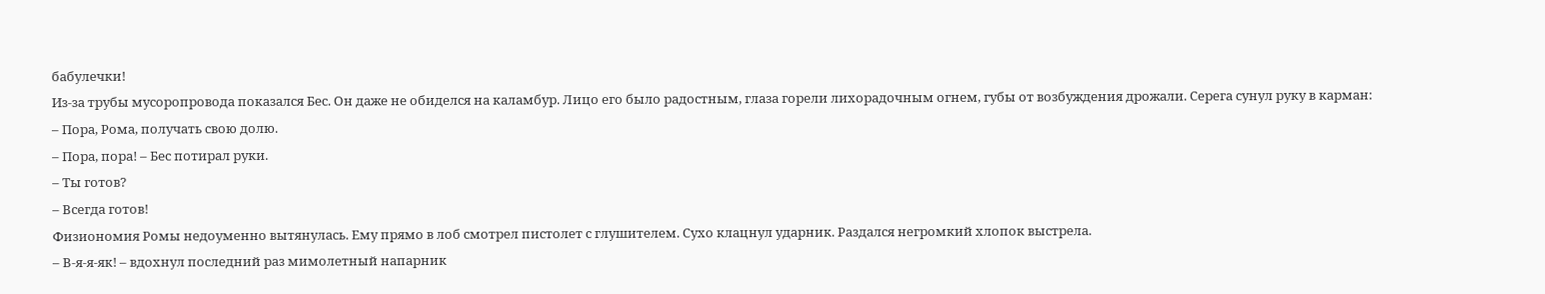бабулечки!
Из-за трубы мусоропровода показался Бес. Он даже не обиделся на каламбур. Лицо его было радостным, глаза горели лихорадочным огнем, губы от возбуждения дрожали. Серега сунул руку в карман:
– Пора, Рома, получать свою долю.
– Пора, пора! – Бес потирал руки.
– Ты готов?
– Всегда готов!
Физиономия Ромы недоуменно вытянулась. Ему прямо в лоб смотрел пистолет с глушителем. Сухо клацнул ударник. Раздался негромкий хлопок выстрела.
– В-я-я-як! – вдохнул последний раз мимолетный напарник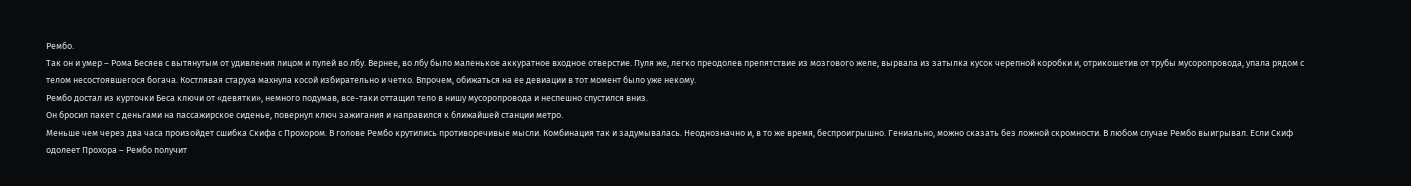Рембо.
Так он и умер – Рома Бесяев с вытянутым от удивления лицом и пулей во лбу. Вернее, во лбу было маленькое аккуратное входное отверстие. Пуля же, легко преодолев препятствие из мозгового желе, вырвала из затылка кусок черепной коробки и, отрикошетив от трубы мусоропровода, упала рядом с телом несостоявшегося богача. Костлявая старуха махнула косой избирательно и четко. Впрочем, обижаться на ее девиации в тот момент было уже некому.
Рембо достал из курточки Беса ключи от «девятки», немного подумав, все-таки оттащил тело в нишу мусоропровода и неспешно спустился вниз.
Он бросил пакет с деньгами на пассажирское сиденье, повернул ключ зажигания и направился к ближайшей станции метро.
Меньше чем через два часа произойдет сшибка Скифа с Прохором. В голове Рембо крутились противоречивые мысли. Комбинация так и задумывалась. Неоднозначно и, в то же время, беспроигрышно. Гениально, можно сказать без ложной скромности. В любом случае Рембо выигрывал. Если Скиф одолеет Прохора – Рембо получит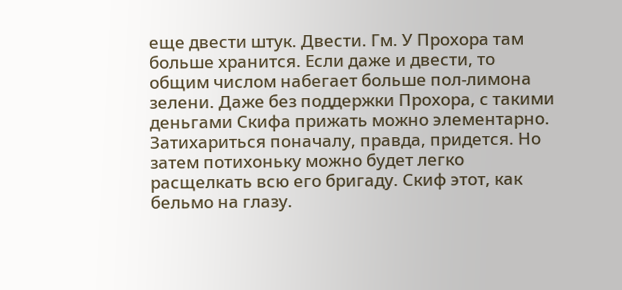еще двести штук. Двести. Гм. У Прохора там больше хранится. Если даже и двести, то общим числом набегает больше пол-лимона зелени. Даже без поддержки Прохора, с такими деньгами Скифа прижать можно элементарно. Затихариться поначалу, правда, придется. Но затем потихоньку можно будет легко расщелкать всю его бригаду. Скиф этот, как бельмо на глазу.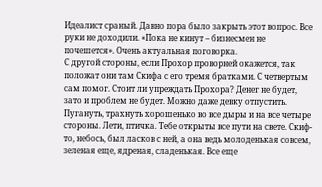Идеалист сраный. Давно пора было закрыть этот вопрос. Все руки не доходили. «Пока не кинут – бизнесмен не почешется». Очень актуальная поговорка.
С другой стороны, если Прохор проворней окажется, так положат они там Скифа с его тремя братками. С четвертым сам помог. Стоит ли упреждать Прохора? Денег не будет, зато и проблем не будет. Можно даже девку отпустить. Пугануть, трахнуть хорошенько во все дыры и на все четыре стороны. Лети, птичка. Тебе открыты все пути на свете. Скиф-то, небось, был ласков с ней, а она ведь молоденькая совсем, зеленая еще, ядреная, сладенькая. Все еще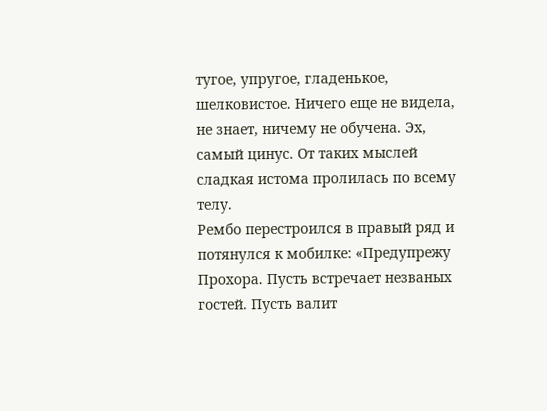тугое, упругое, гладенькое, шелковистое. Ничего еще не видела, не знает, ничему не обучена. Эх, самый цинус. От таких мыслей сладкая истома пролилась по всему телу.
Рембо перестроился в правый ряд и потянулся к мобилке: «Предупрежу Прохора. Пусть встречает незваных гостей. Пусть валит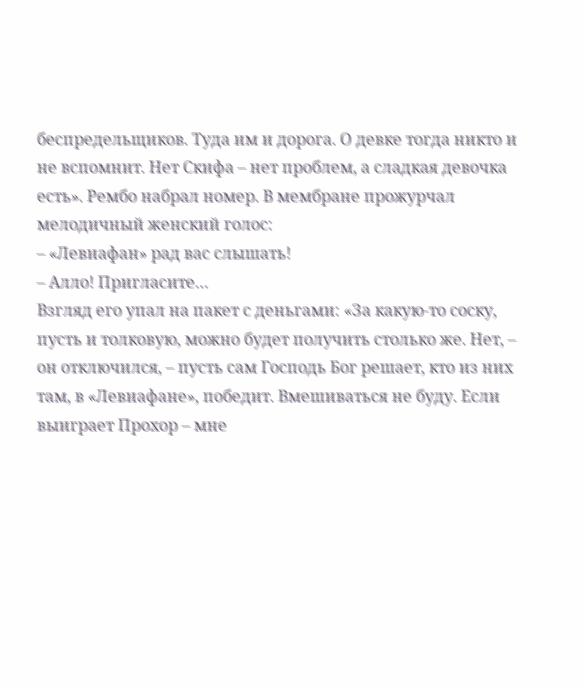беспредельщиков. Туда им и дорога. О девке тогда никто и не вспомнит. Нет Скифа – нет проблем, а сладкая девочка есть». Рембо набрал номер. В мембране прожурчал мелодичный женский голос:
– «Левиафан» рад вас слышать!
– Алло! Пригласите…
Взгляд его упал на пакет с деньгами: «За какую-то соску, пусть и толковую, можно будет получить столько же. Нет, – он отключился, – пусть сам Господь Бог решает, кто из них там, в «Левиафане», победит. Вмешиваться не буду. Если выиграет Прохор – мне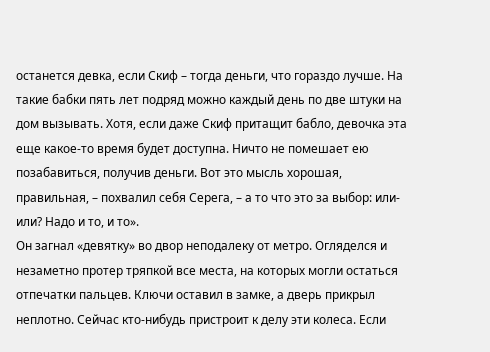останется девка, если Скиф – тогда деньги, что гораздо лучше. На такие бабки пять лет подряд можно каждый день по две штуки на дом вызывать. Хотя, если даже Скиф притащит бабло, девочка эта еще какое-то время будет доступна. Ничто не помешает ею позабавиться, получив деньги. Вот это мысль хорошая, правильная, – похвалил себя Серега, – а то что это за выбор: или-или? Надо и то, и то».
Он загнал «девятку» во двор неподалеку от метро. Огляделся и незаметно протер тряпкой все места, на которых могли остаться отпечатки пальцев. Ключи оставил в замке, а дверь прикрыл неплотно. Сейчас кто-нибудь пристроит к делу эти колеса. Если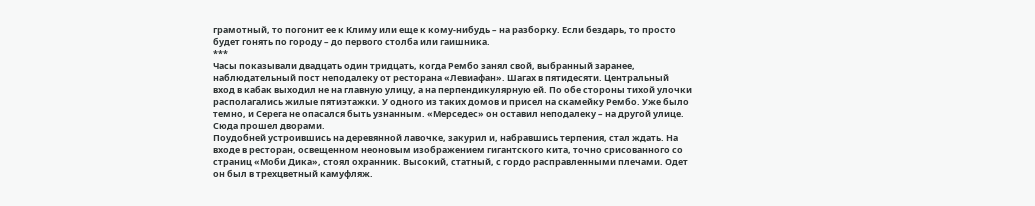грамотный, то погонит ее к Климу или еще к кому-нибудь – на разборку. Если бездарь, то просто будет гонять по городу – до первого столба или гаишника.
***
Часы показывали двадцать один тридцать, когда Рембо занял свой, выбранный заранее, наблюдательный пост неподалеку от ресторана «Левиафан». Шагах в пятидесяти. Центральный вход в кабак выходил не на главную улицу, а на перпендикулярную ей. По обе стороны тихой улочки располагались жилые пятиэтажки. У одного из таких домов и присел на скамейку Рембо. Уже было темно, и Серега не опасался быть узнанным. «Мерседес» он оставил неподалеку – на другой улице. Сюда прошел дворами.
Поудобней устроившись на деревянной лавочке, закурил и, набравшись терпения, стал ждать. На входе в ресторан, освещенном неоновым изображением гигантского кита, точно срисованного со страниц «Моби Дика», стоял охранник. Высокий, статный, с гордо расправленными плечами. Одет он был в трехцветный камуфляж.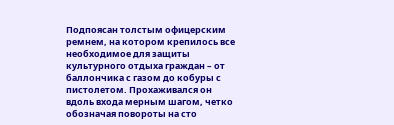Подпоясан толстым офицерским ремнем, на котором крепилось все необходимое для защиты культурного отдыха граждан – от баллончика с газом до кобуры с пистолетом. Прохаживался он вдоль входа мерным шагом, четко обозначая повороты на сто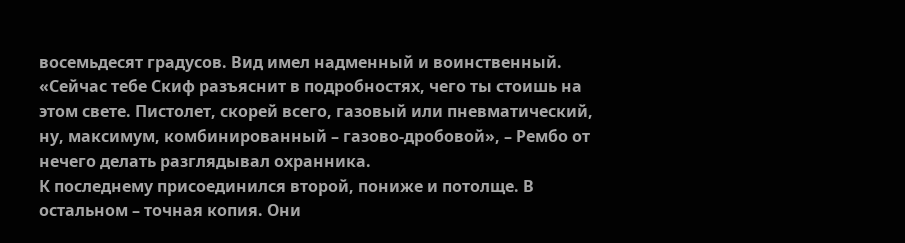восемьдесят градусов. Вид имел надменный и воинственный.
«Сейчас тебе Скиф разъяснит в подробностях, чего ты стоишь на этом свете. Пистолет, скорей всего, газовый или пневматический, ну, максимум, комбинированный – газово-дробовой», – Рембо от нечего делать разглядывал охранника.
К последнему присоединился второй, пониже и потолще. В остальном – точная копия. Они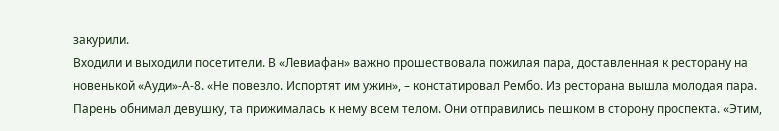закурили.
Входили и выходили посетители. В «Левиафан» важно прошествовала пожилая пара, доставленная к ресторану на новенькой «Ауди»-А-8. «Не повезло. Испортят им ужин», – констатировал Рембо. Из ресторана вышла молодая пара. Парень обнимал девушку, та прижималась к нему всем телом. Они отправились пешком в сторону проспекта. «Этим,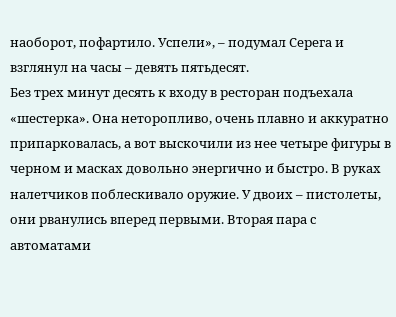наоборот, пофартило. Успели», – подумал Серега и взглянул на часы – девять пятьдесят.
Без трех минут десять к входу в ресторан подъехала «шестерка». Она неторопливо, очень плавно и аккуратно припарковалась, а вот выскочили из нее четыре фигуры в черном и масках довольно энергично и быстро. В руках налетчиков поблескивало оружие. У двоих – пистолеты, они рванулись вперед первыми. Вторая пара с автоматами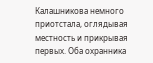Калашникова немного приотстала, оглядывая местность и прикрывая первых. Оба охранника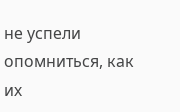не успели опомниться, как их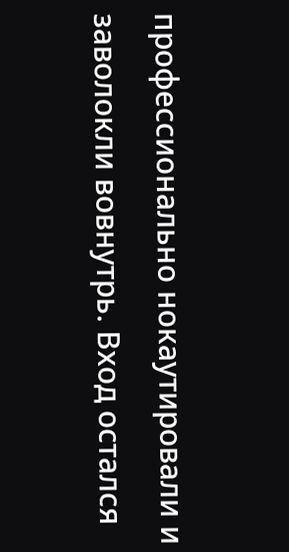профессионально нокаутировали и заволокли вовнутрь. Вход остался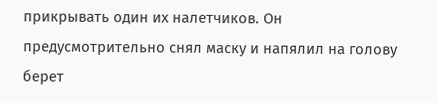прикрывать один их налетчиков. Он предусмотрительно снял маску и напялил на голову берет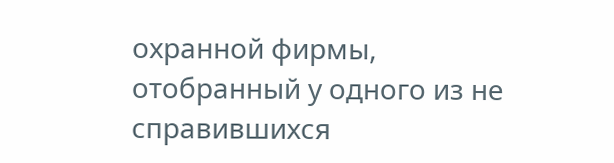охранной фирмы, отобранный у одного из не справившихся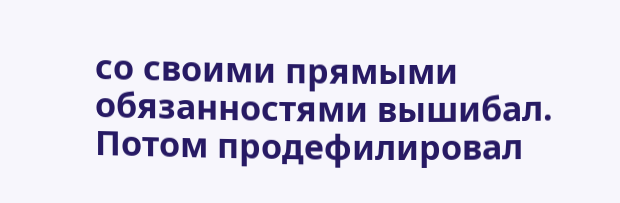со своими прямыми обязанностями вышибал. Потом продефилировал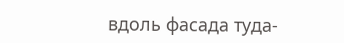вдоль фасада туда-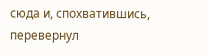сюда и, спохватившись, перевернул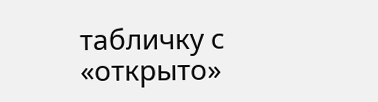табличку с «открыто»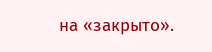на «закрыто».